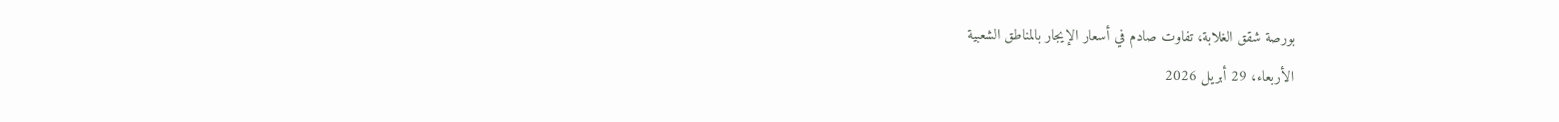بورصة شقق الغلابة، تفاوت صادم في أسعار الإيجار بالمناطق الشعبية
الأربعاء، 29 أبريل 2026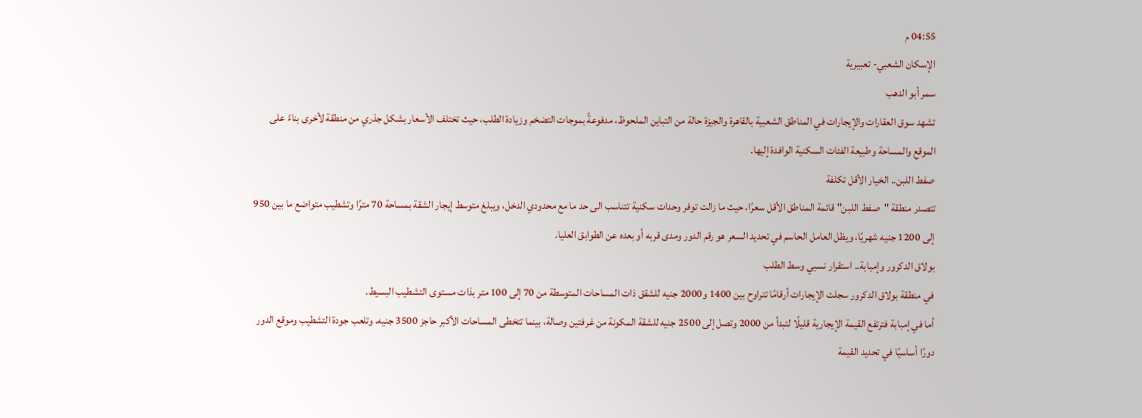04:55 م
الإسكان الشعبي- تعبيرية
سمر أبو الدهب
تشهد سوق العقارات والإيجارات في المناطق الشعبية بالقاهرة والجيزة حالة من التباين الملحوظ، مدفوعةً بموجات التضخم وزيادة الطلب، حيث تختلف الأسعار بشكل جذري من منطقة لأخرى بناءً على الموقع والمساحة وطبيعة الفئات السكنية الوافدة إليها.
صفط اللبن.. الخيار الأقل تكلفة
تتصدر منطقة "صفط اللبن" قائمة المناطق الأقل سعرًا، حيث ما زالت توفر وحدات سكنية تتناسب الى حد ما مع محدودي الدخل، ويبلغ متوسط إيجار الشقة بمساحة 70 مترًا وتشطيب متواضع ما بين 950 إلى 1200 جنيه شهريًا، ويظل العامل الحاسم في تحديد السعر هو رقم الدور ومدى قربه أو بعده عن الطوابق العليا.
بولاق الدكرور وإمبابة.. استقرار نسبي وسط الطلب
في منطقة بولاق الدكرور سجلت الإيجارات أرقامًا تتراوح بين 1400 و2000 جنيه للشقق ذات المساحات المتوسطة من 70 إلى 100 متر بذات مستوى التشطيب البسيط.
أما في إمبابة فترتفع القيمة الإيجارية قليلًا لتبدأ من 2000 وتصل إلى 2500 جنيه للشقة المكونة من غرفتين وصالة، بينما تتخطى المساحات الأكبر حاجز 3500 جنيه، وتلعب جودة التشطيب وموقع الدور دورًا أساسيًا في تحديد القيمة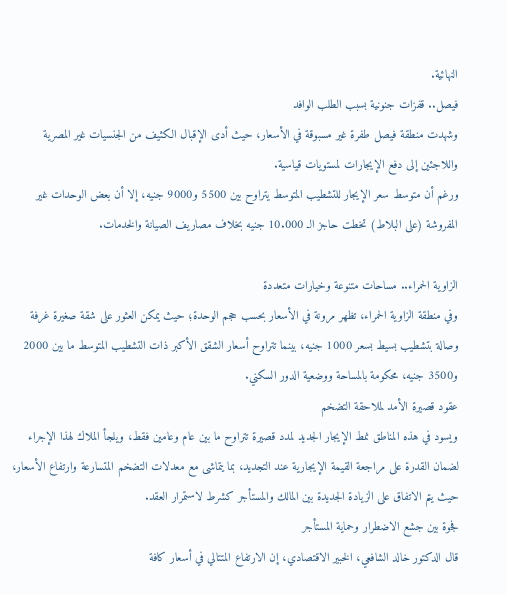النهائية.
فيصل.. قفزات جنونية بسبب الطلب الوافد
وشهدت منطقة فيصل طفرة غير مسبوقة في الأسعار، حيث أدى الإقبال الكثيف من الجنسيات غير المصرية واللاجئين إلى دفع الإيجارات لمستويات قياسية.
ورغم أن متوسط سعر الإيجار للتشطيب المتوسط يتراوح بين 5500 و9000 جنيه، إلا أن بعض الوحدات غير المفروشة (على البلاط) تخطت حاجز الـ 10.000 جنيه بخلاف مصاريف الصيانة والخدمات.

الزاوية الحمراء.. مساحات متنوعة وخيارات متعددة
وفي منطقة الزاوية الحمراء، تظهر مرونة في الأسعار بحسب حجم الوحدة؛ حيث يمكن العثور على شقة صغيرة غرفة وصالة بتشطيب بسيط بسعر 1000 جنيه، بينما تتراوح أسعار الشقق الأكبر ذات التشطيب المتوسط ما بين 2000 و3500 جنيه، محكومة بالمساحة ووضعية الدور السكني.
عقود قصيرة الأمد لملاحقة التضخم
ويسود في هذه المناطق نمط الإيجار الجديد لمدد قصيرة تتراوح ما بين عام وعامين فقط، ويلجأ الملاك لهذا الإجراء لضمان القدرة على مراجعة القيمة الإيجارية عند التجديد، بما يتماشى مع معدلات التضخم المتسارعة وارتفاع الأسعار، حيث يتم الاتفاق على الزيادة الجديدة بين المالك والمستأجر كشرط لاستمرار العقد.
فجوة بين جشع الاضطرار وحماية المستأجر
قال الدكتور خالد الشافعي، الخبير الاقتصادي، إن الارتفاع المتتالي في أسعار كافة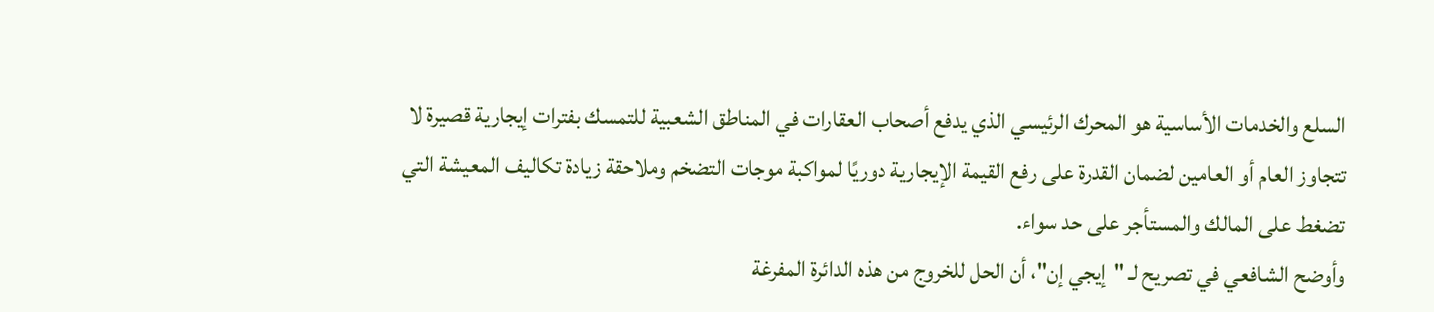السلع والخدمات الأساسية هو المحرك الرئيسي الذي يدفع أصحاب العقارات في المناطق الشعبية للتمسك بفترات إيجارية قصيرة لا تتجاوز العام أو العامين لضمان القدرة على رفع القيمة الإيجارية دوريًا لمواكبة موجات التضخم وملاحقة زيادة تكاليف المعيشة التي تضغط على المالك والمستأجر على حد سواء.
وأوضح الشافعي في تصريح لـ "إيجي إن"، أن الحل للخروج من هذه الدائرة المفرغة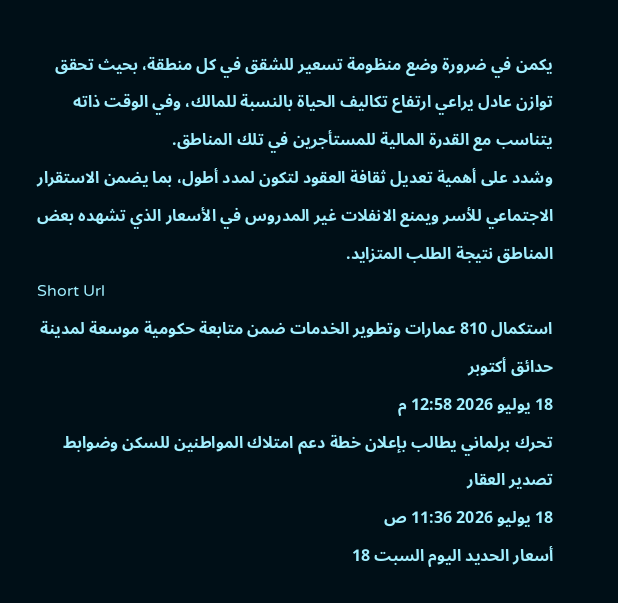يكمن في ضرورة وضع منظومة تسعير للشقق في كل منطقة، بحيث تحقق توازن عادل يراعي ارتفاع تكاليف الحياة بالنسبة للمالك، وفي الوقت ذاته يتناسب مع القدرة المالية للمستأجرين في تلك المناطق.
وشدد على أهمية تعديل ثقافة العقود لتكون لمدد أطول، بما يضمن الاستقرار الاجتماعي للأسر ويمنع الانفلات غير المدروس في الأسعار الذي تشهده بعض المناطق نتيجة الطلب المتزايد.
Short Url
استكمال 810 عمارات وتطوير الخدمات ضمن متابعة حكومية موسعة لمدينة حدائق أكتوبر
18 يوليو 2026 12:58 م
تحرك برلماني يطالب بإعلان خطة دعم امتلاك المواطنين للسكن وضوابط تصدير العقار
18 يوليو 2026 11:36 ص
أسعار الحديد اليوم السبت 18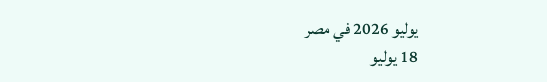يوليو 2026 في مصر
18 يوليو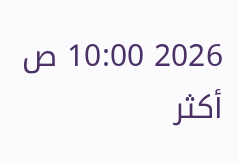2026 10:00 ص
أكثر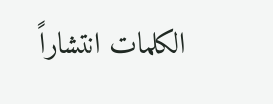الكلمات انتشاراً